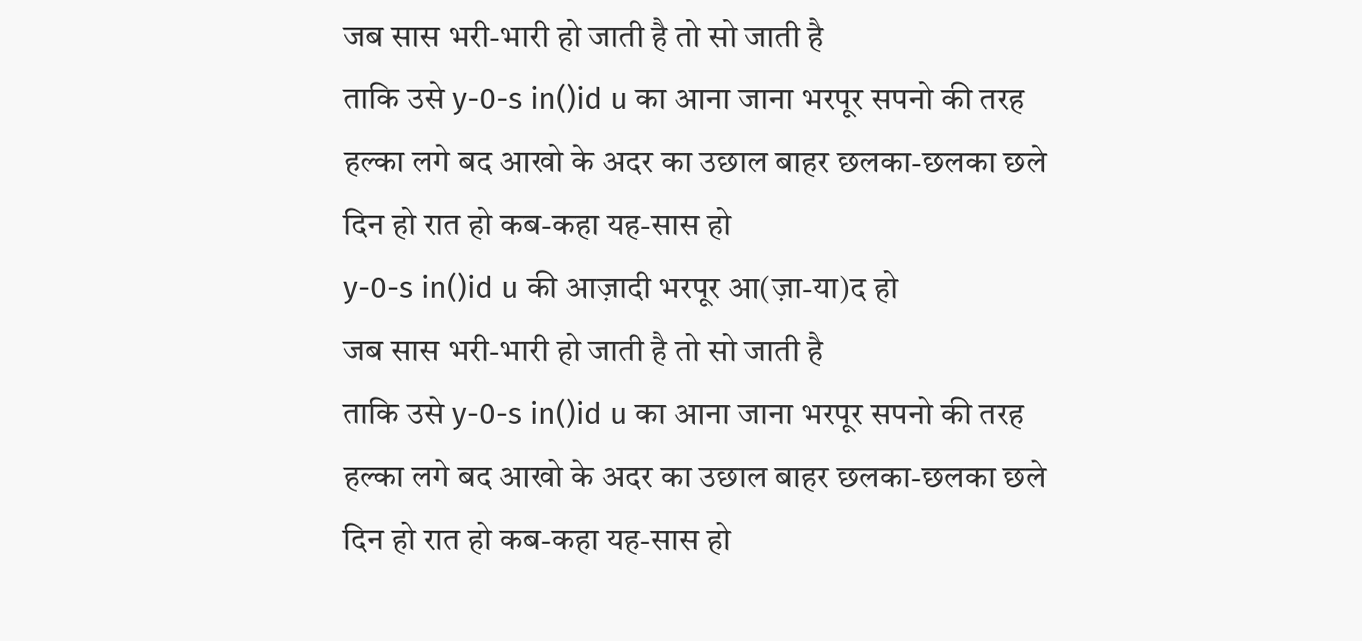जब सास भरी-भारी हो जाती है तो सो जाती है
ताकि उसे y-0-s in()id u का आना जाना भरपूर सपनो की तरह
हल्का लगे बद आखो के अदर का उछाल बाहर छलका-छलका छले
दिन हो रात हो कब-कहा यह-सास हो
y-0-s in()id u की आज़ादी भरपूर आ(ज़ा-या)द हो
जब सास भरी-भारी हो जाती है तो सो जाती है
ताकि उसे y-0-s in()id u का आना जाना भरपूर सपनो की तरह
हल्का लगे बद आखो के अदर का उछाल बाहर छलका-छलका छले
दिन हो रात हो कब-कहा यह-सास हो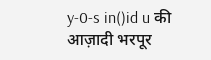y-0-s in()id u की आज़ादी भरपूर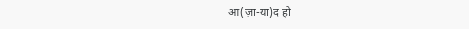आ(ज़ा-या)द हो